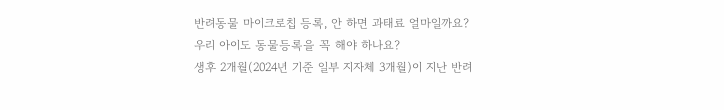반려동물 마이크로칩 등록, 안 하면 과태료 얼마일까요?
우리 아이도 동물등록을 꼭 해야 하나요?
생후 2개월(2024년 기준 일부 지자체 3개월)이 지난 반려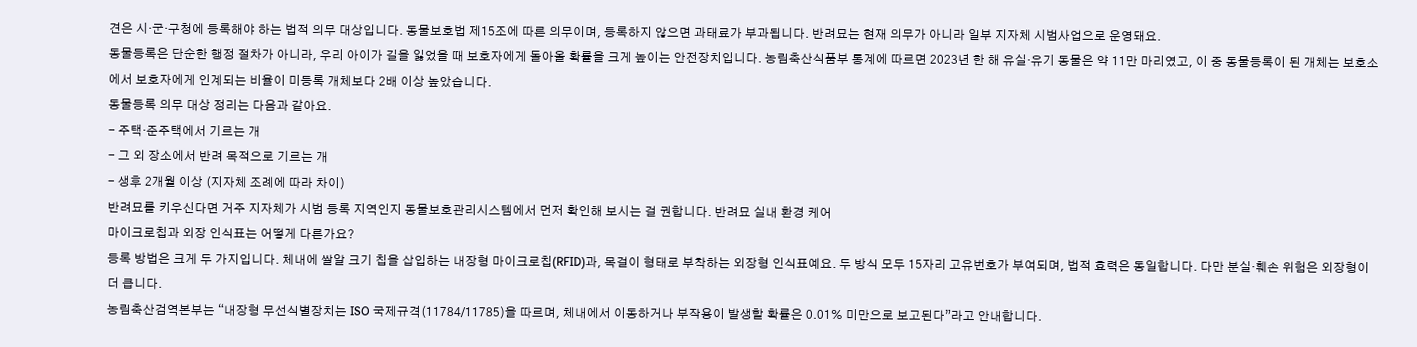견은 시·군·구청에 등록해야 하는 법적 의무 대상입니다. 동물보호법 제15조에 따른 의무이며, 등록하지 않으면 과태료가 부과됩니다. 반려묘는 현재 의무가 아니라 일부 지자체 시범사업으로 운영돼요.
동물등록은 단순한 행정 절차가 아니라, 우리 아이가 길을 잃었을 때 보호자에게 돌아올 확률을 크게 높이는 안전장치입니다. 농림축산식품부 통계에 따르면 2023년 한 해 유실·유기 동물은 약 11만 마리였고, 이 중 동물등록이 된 개체는 보호소에서 보호자에게 인계되는 비율이 미등록 개체보다 2배 이상 높았습니다.
동물등록 의무 대상 정리는 다음과 같아요.
- 주택·준주택에서 기르는 개
- 그 외 장소에서 반려 목적으로 기르는 개
- 생후 2개월 이상 (지자체 조례에 따라 차이)
반려묘를 키우신다면 거주 지자체가 시범 등록 지역인지 동물보호관리시스템에서 먼저 확인해 보시는 걸 권합니다. 반려묘 실내 환경 케어
마이크로칩과 외장 인식표는 어떻게 다른가요?
등록 방법은 크게 두 가지입니다. 체내에 쌀알 크기 칩을 삽입하는 내장형 마이크로칩(RFID)과, 목걸이 형태로 부착하는 외장형 인식표예요. 두 방식 모두 15자리 고유번호가 부여되며, 법적 효력은 동일합니다. 다만 분실·훼손 위험은 외장형이 더 큽니다.
농림축산검역본부는 “내장형 무선식별장치는 ISO 국제규격(11784/11785)을 따르며, 체내에서 이동하거나 부작용이 발생할 확률은 0.01% 미만으로 보고된다”라고 안내합니다.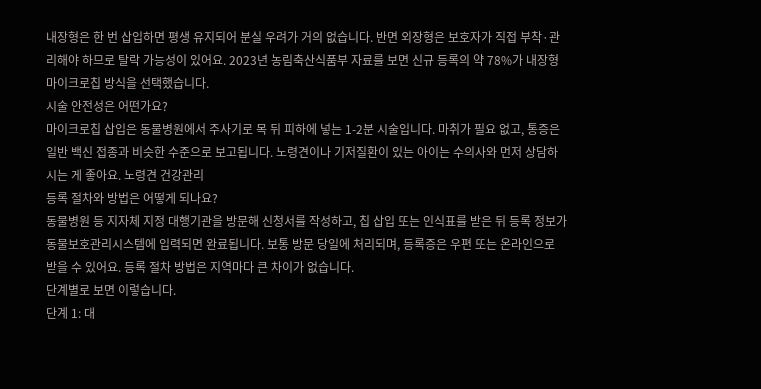내장형은 한 번 삽입하면 평생 유지되어 분실 우려가 거의 없습니다. 반면 외장형은 보호자가 직접 부착·관리해야 하므로 탈락 가능성이 있어요. 2023년 농림축산식품부 자료를 보면 신규 등록의 약 78%가 내장형 마이크로칩 방식을 선택했습니다.
시술 안전성은 어떤가요?
마이크로칩 삽입은 동물병원에서 주사기로 목 뒤 피하에 넣는 1-2분 시술입니다. 마취가 필요 없고, 통증은 일반 백신 접종과 비슷한 수준으로 보고됩니다. 노령견이나 기저질환이 있는 아이는 수의사와 먼저 상담하시는 게 좋아요. 노령견 건강관리
등록 절차와 방법은 어떻게 되나요?
동물병원 등 지자체 지정 대행기관을 방문해 신청서를 작성하고, 칩 삽입 또는 인식표를 받은 뒤 등록 정보가 동물보호관리시스템에 입력되면 완료됩니다. 보통 방문 당일에 처리되며, 등록증은 우편 또는 온라인으로 받을 수 있어요. 등록 절차 방법은 지역마다 큰 차이가 없습니다.
단계별로 보면 이렇습니다.
단계 1: 대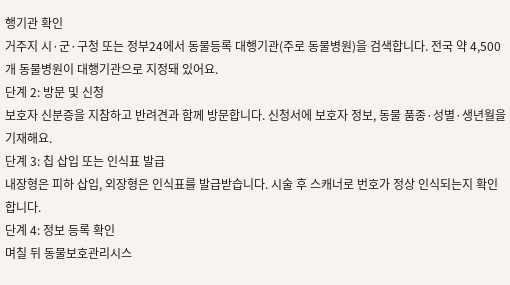행기관 확인
거주지 시·군·구청 또는 정부24에서 동물등록 대행기관(주로 동물병원)을 검색합니다. 전국 약 4,500개 동물병원이 대행기관으로 지정돼 있어요.
단계 2: 방문 및 신청
보호자 신분증을 지참하고 반려견과 함께 방문합니다. 신청서에 보호자 정보, 동물 품종·성별·생년월을 기재해요.
단계 3: 칩 삽입 또는 인식표 발급
내장형은 피하 삽입, 외장형은 인식표를 발급받습니다. 시술 후 스캐너로 번호가 정상 인식되는지 확인합니다.
단계 4: 정보 등록 확인
며칠 뒤 동물보호관리시스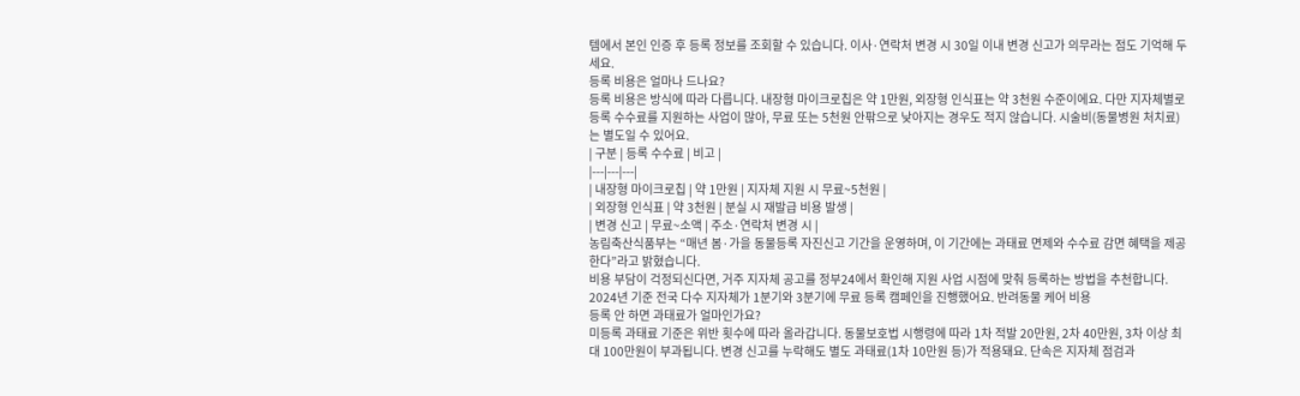템에서 본인 인증 후 등록 정보를 조회할 수 있습니다. 이사·연락처 변경 시 30일 이내 변경 신고가 의무라는 점도 기억해 두세요.
등록 비용은 얼마나 드나요?
등록 비용은 방식에 따라 다릅니다. 내장형 마이크로칩은 약 1만원, 외장형 인식표는 약 3천원 수준이에요. 다만 지자체별로 등록 수수료를 지원하는 사업이 많아, 무료 또는 5천원 안팎으로 낮아지는 경우도 적지 않습니다. 시술비(동물병원 처치료)는 별도일 수 있어요.
| 구분 | 등록 수수료 | 비고 |
|---|---|---|
| 내장형 마이크로칩 | 약 1만원 | 지자체 지원 시 무료~5천원 |
| 외장형 인식표 | 약 3천원 | 분실 시 재발급 비용 발생 |
| 변경 신고 | 무료~소액 | 주소·연락처 변경 시 |
농림축산식품부는 “매년 봄·가을 동물등록 자진신고 기간을 운영하며, 이 기간에는 과태료 면제와 수수료 감면 혜택을 제공한다”라고 밝혔습니다.
비용 부담이 걱정되신다면, 거주 지자체 공고를 정부24에서 확인해 지원 사업 시점에 맞춰 등록하는 방법을 추천합니다. 2024년 기준 전국 다수 지자체가 1분기와 3분기에 무료 등록 캠페인을 진행했어요. 반려동물 케어 비용
등록 안 하면 과태료가 얼마인가요?
미등록 과태료 기준은 위반 횟수에 따라 올라갑니다. 동물보호법 시행령에 따라 1차 적발 20만원, 2차 40만원, 3차 이상 최대 100만원이 부과됩니다. 변경 신고를 누락해도 별도 과태료(1차 10만원 등)가 적용돼요. 단속은 지자체 점검과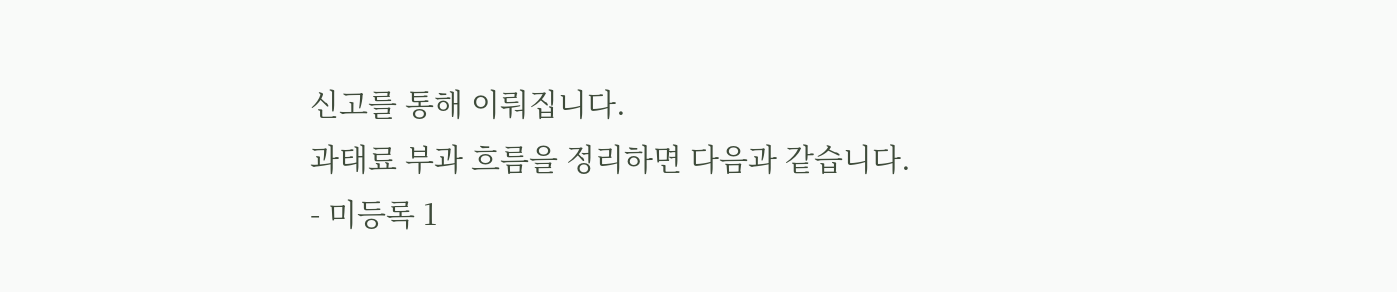신고를 통해 이뤄집니다.
과태료 부과 흐름을 정리하면 다음과 같습니다.
- 미등록 1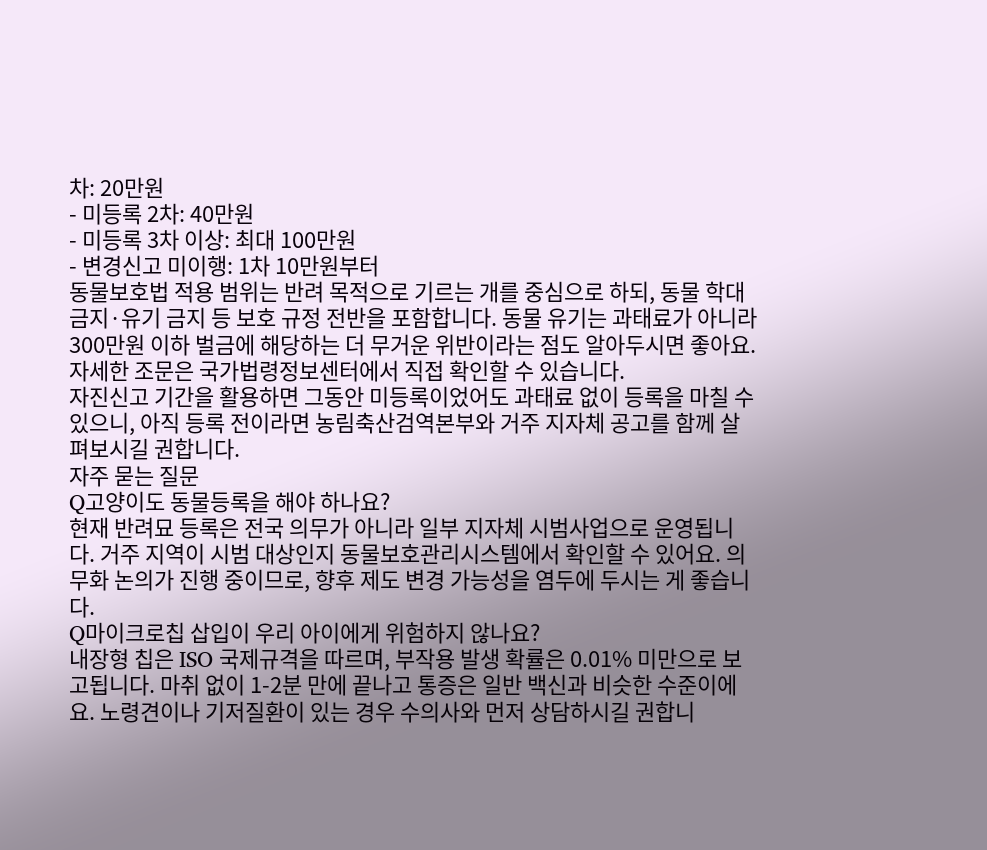차: 20만원
- 미등록 2차: 40만원
- 미등록 3차 이상: 최대 100만원
- 변경신고 미이행: 1차 10만원부터
동물보호법 적용 범위는 반려 목적으로 기르는 개를 중심으로 하되, 동물 학대 금지·유기 금지 등 보호 규정 전반을 포함합니다. 동물 유기는 과태료가 아니라 300만원 이하 벌금에 해당하는 더 무거운 위반이라는 점도 알아두시면 좋아요. 자세한 조문은 국가법령정보센터에서 직접 확인할 수 있습니다.
자진신고 기간을 활용하면 그동안 미등록이었어도 과태료 없이 등록을 마칠 수 있으니, 아직 등록 전이라면 농림축산검역본부와 거주 지자체 공고를 함께 살펴보시길 권합니다.
자주 묻는 질문
Q고양이도 동물등록을 해야 하나요?
현재 반려묘 등록은 전국 의무가 아니라 일부 지자체 시범사업으로 운영됩니다. 거주 지역이 시범 대상인지 동물보호관리시스템에서 확인할 수 있어요. 의무화 논의가 진행 중이므로, 향후 제도 변경 가능성을 염두에 두시는 게 좋습니다.
Q마이크로칩 삽입이 우리 아이에게 위험하지 않나요?
내장형 칩은 ISO 국제규격을 따르며, 부작용 발생 확률은 0.01% 미만으로 보고됩니다. 마취 없이 1-2분 만에 끝나고 통증은 일반 백신과 비슷한 수준이에요. 노령견이나 기저질환이 있는 경우 수의사와 먼저 상담하시길 권합니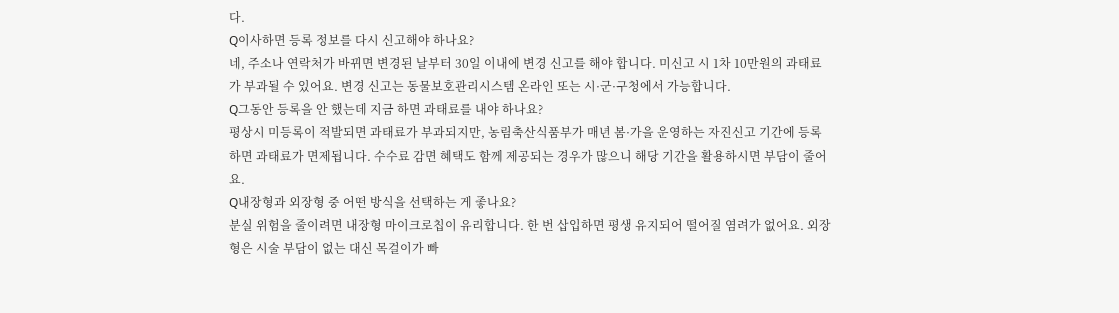다.
Q이사하면 등록 정보를 다시 신고해야 하나요?
네, 주소나 연락처가 바뀌면 변경된 날부터 30일 이내에 변경 신고를 해야 합니다. 미신고 시 1차 10만원의 과태료가 부과될 수 있어요. 변경 신고는 동물보호관리시스템 온라인 또는 시·군·구청에서 가능합니다.
Q그동안 등록을 안 했는데 지금 하면 과태료를 내야 하나요?
평상시 미등록이 적발되면 과태료가 부과되지만, 농림축산식품부가 매년 봄·가을 운영하는 자진신고 기간에 등록하면 과태료가 면제됩니다. 수수료 감면 혜택도 함께 제공되는 경우가 많으니 해당 기간을 활용하시면 부담이 줄어요.
Q내장형과 외장형 중 어떤 방식을 선택하는 게 좋나요?
분실 위험을 줄이려면 내장형 마이크로칩이 유리합니다. 한 번 삽입하면 평생 유지되어 떨어질 염려가 없어요. 외장형은 시술 부담이 없는 대신 목걸이가 빠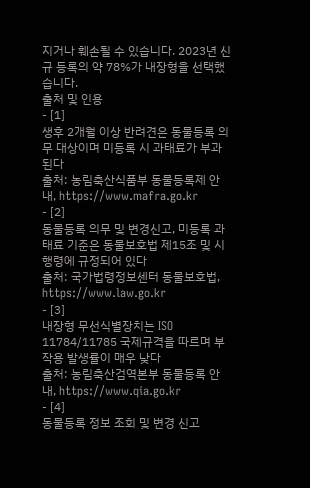지거나 훼손될 수 있습니다. 2023년 신규 등록의 약 78%가 내장형을 선택했습니다.
출처 및 인용
- [1]
생후 2개월 이상 반려견은 동물등록 의무 대상이며 미등록 시 과태료가 부과된다
출처: 농림축산식품부 동물등록제 안내, https://www.mafra.go.kr
- [2]
동물등록 의무 및 변경신고, 미등록 과태료 기준은 동물보호법 제15조 및 시행령에 규정되어 있다
출처: 국가법령정보센터 동물보호법, https://www.law.go.kr
- [3]
내장형 무선식별장치는 ISO 11784/11785 국제규격을 따르며 부작용 발생률이 매우 낮다
출처: 농림축산검역본부 동물등록 안내, https://www.qia.go.kr
- [4]
동물등록 정보 조회 및 변경 신고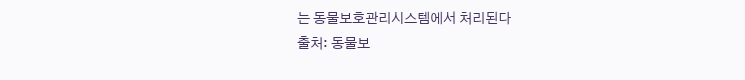는 동물보호관리시스템에서 처리된다
출처: 동물보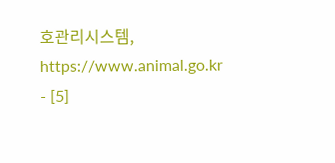호관리시스템, https://www.animal.go.kr
- [5]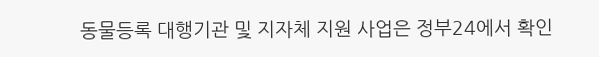동물등록 대행기관 및 지자체 지원 사업은 정부24에서 확인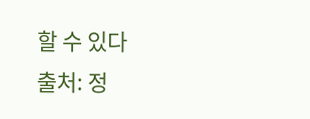할 수 있다
출처: 정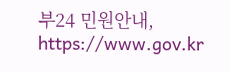부24 민원안내, https://www.gov.kr